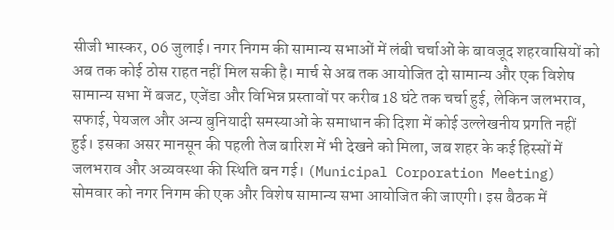सीजी भास्कर, 06 जुलाई। नगर निगम की सामान्य सभाओं में लंबी चर्चाओं के बावजूद शहरवासियों को अब तक कोई ठोस राहत नहीं मिल सकी है। मार्च से अब तक आयोजित दो सामान्य और एक विशेष सामान्य सभा में बजट, एजेंडा और विभिन्न प्रस्तावों पर करीब 18 घंटे तक चर्चा हुई, लेकिन जलभराव, सफाई, पेयजल और अन्य बुनियादी समस्याओं के समाधान की दिशा में कोई उल्लेखनीय प्रगति नहीं हुई। इसका असर मानसून की पहली तेज बारिश में भी देखने को मिला, जब शहर के कई हिस्सों में जलभराव और अव्यवस्था की स्थिति बन गई। (Municipal Corporation Meeting)
सोमवार को नगर निगम की एक और विशेष सामान्य सभा आयोजित की जाएगी। इस बैठक में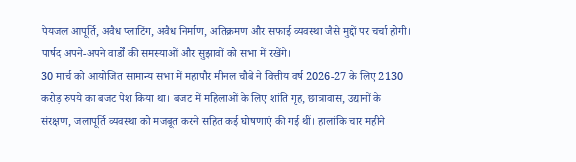पेयजल आपूर्ति, अवैध प्लाटिंग, अवैध निर्माण, अतिक्रमण और सफाई व्यवस्था जैसे मुद्दों पर चर्चा होगी। पार्षद अपने-अपने वार्डों की समस्याओं और सुझावों को सभा में रखेंगे।
30 मार्च को आयोजित सामान्य सभा में महापौर मीनल चौबे ने वित्तीय वर्ष 2026-27 के लिए 2130 करोड़ रुपये का बजट पेश किया था। बजट में महिलाओं के लिए शांति गृह, छात्रावास, उद्यानों के संरक्षण, जलापूर्ति व्यवस्था को मजबूत करने सहित कई घोषणाएं की गई थीं। हालांकि चार महीने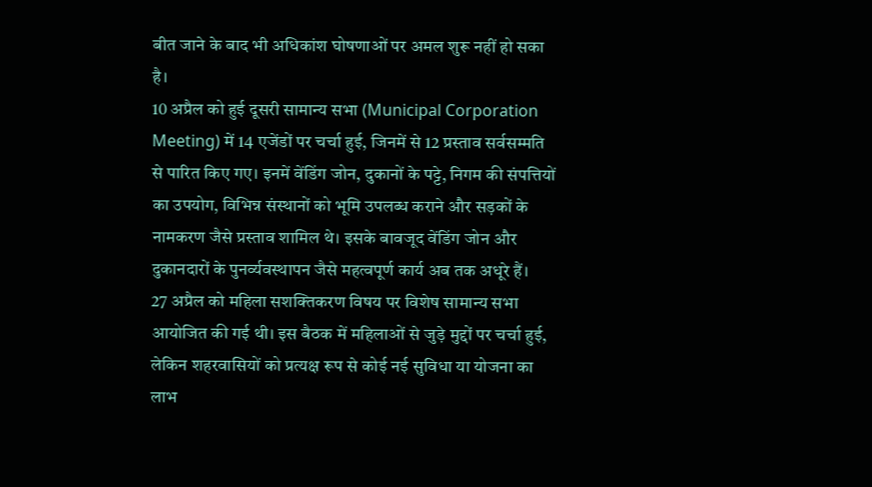बीत जाने के बाद भी अधिकांश घोषणाओं पर अमल शुरू नहीं हो सका है।
10 अप्रैल को हुई दूसरी सामान्य सभा (Municipal Corporation Meeting) में 14 एजेंडों पर चर्चा हुई, जिनमें से 12 प्रस्ताव सर्वसम्मति से पारित किए गए। इनमें वेंडिंग जोन, दुकानों के पट्टे, निगम की संपत्तियों का उपयोग, विभिन्न संस्थानों को भूमि उपलब्ध कराने और सड़कों के नामकरण जैसे प्रस्ताव शामिल थे। इसके बावजूद वेंडिंग जोन और दुकानदारों के पुनर्व्यवस्थापन जैसे महत्वपूर्ण कार्य अब तक अधूरे हैं।
27 अप्रैल को महिला सशक्तिकरण विषय पर विशेष सामान्य सभा आयोजित की गई थी। इस बैठक में महिलाओं से जुड़े मुद्दों पर चर्चा हुई, लेकिन शहरवासियों को प्रत्यक्ष रूप से कोई नई सुविधा या योजना का लाभ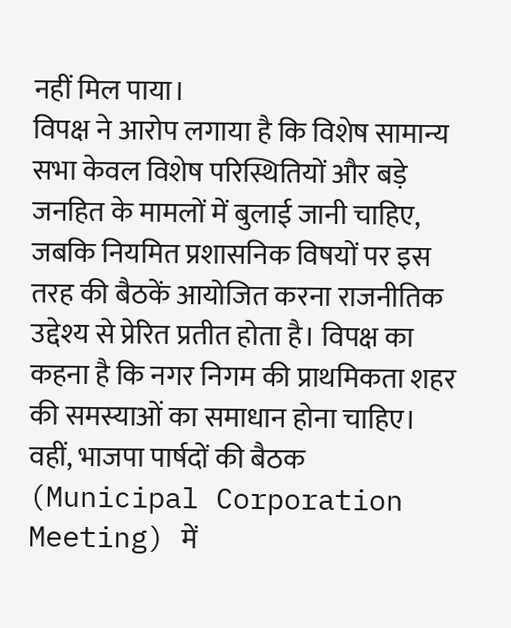नहीं मिल पाया।
विपक्ष ने आरोप लगाया है कि विशेष सामान्य सभा केवल विशेष परिस्थितियों और बड़े जनहित के मामलों में बुलाई जानी चाहिए, जबकि नियमित प्रशासनिक विषयों पर इस तरह की बैठकें आयोजित करना राजनीतिक उद्देश्य से प्रेरित प्रतीत होता है। विपक्ष का कहना है कि नगर निगम की प्राथमिकता शहर की समस्याओं का समाधान होना चाहिए।
वहीं, भाजपा पार्षदों की बैठक (Municipal Corporation Meeting) में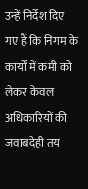उन्हें निर्देश दिए गए हैं कि निगम के कार्यों में कमी को लेकर केवल अधिकारियों की जवाबदेही तय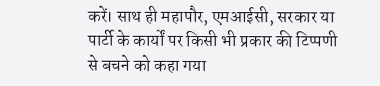करें। साथ ही महापौर, एमआईसी, सरकार या पार्टी के कार्यों पर किसी भी प्रकार की टिप्पणी से बचने को कहा गया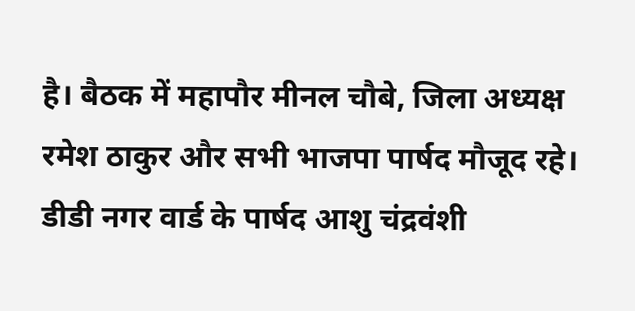है। बैठक में महापौर मीनल चौबे, जिला अध्यक्ष रमेश ठाकुर और सभी भाजपा पार्षद मौजूद रहे। डीडी नगर वार्ड के पार्षद आशु चंद्रवंशी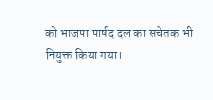को भाजपा पार्षद दल का सचेतक भी नियुक्त किया गया।